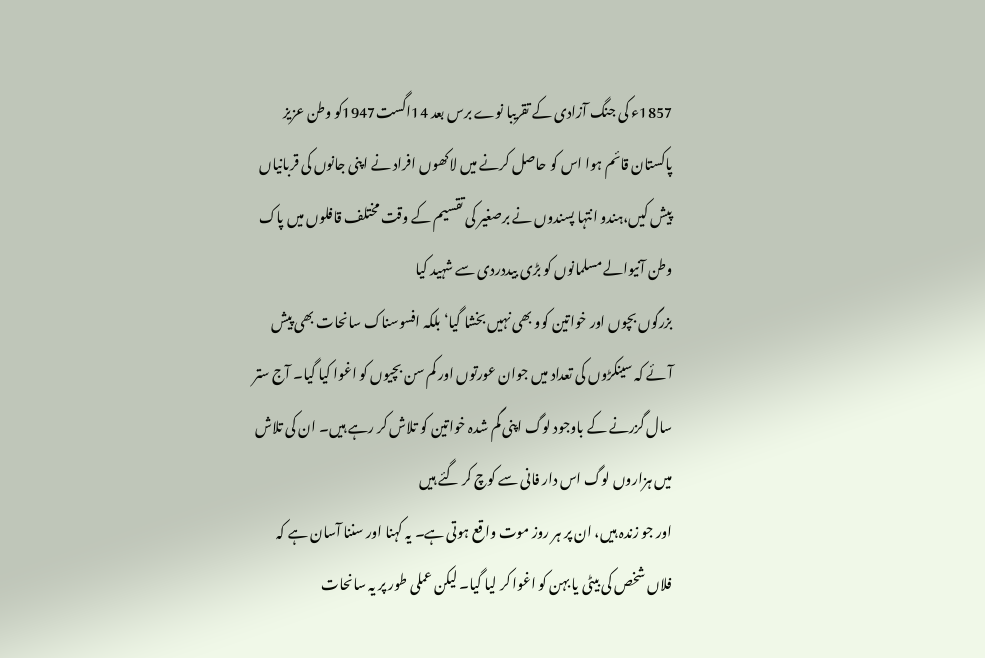1857ء کی جنگ آزادی کے تقریبا نوے برس بعد 14اگست1947کو وطن عزیز پاکستان قائم ہوا اس کو حاصل کرنے میں لاکھوں افراد نے اپنی جانوں کی قربانیاں پیش کیں،ہندو انتہا پسندوں نے برصغیر کی تقسیم کے وقت مختلف قافلوں میں پاک وطن آنیوالے مسلمانوں کو بڑی بیددردی سے شہید کیا
بزرگوں بچوں اور خواتین کوو بھی نہیں بخشا گیا‘بلکہ افسوسناک سانحات بھی پیش آئے کہ سینکڑوں کی تعداد میں جوان عورتوں اور کم سن بچیوں کو اغوا کیا گیا۔ آج ستر سال گزرنے کے باوجود لوگ اپنی گم شدہ خواتین کو تلاش کر رہے ہیں۔ ان کی تلاش میں ہزاروں لوگ اس دار فانی سے کوچ کر گئے ہیں
اور جو زندہ ہیں، ان پر ہر روز موت واقع ہوتی ہے۔ یہ کہنا اور سننا آسان ہے کہ فلاں شخص کی بیٹی یا بہن کو اغوا کر لیا گیا۔ لیکن عملی طور پر یہ سانحات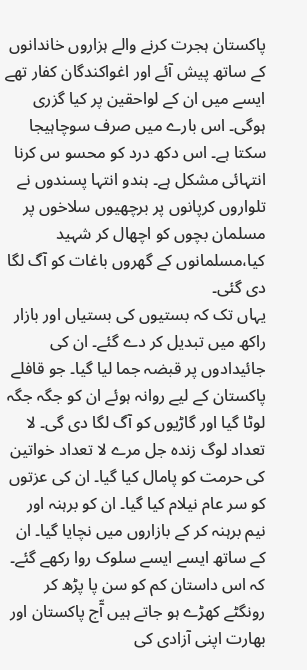پاکستان ہجرت کرنے والے ہزاروں خاندانوں کے ساتھ پیش آئے اور اغواکندگان کفار تھے ایسے میں ان کے لواحقین پر کیا گزری ہوگی۔ اس بارے میں صرف سوچاہیجا سکتا ہے۔ اس دکھ درد کو محسو س کرنا انتہائی مشکل ہے۔ ہندو انتہا پسندوں نے تلواروں کرپانوں پر برچھیوں سلاخوں پر مسلمان بچوں کو اچھال کر شہید کیا،مسلمانوں کے گھروں باغات کو آگ لگا دی گئی۔
یہاں تک کہ بستیوں کی بستیاں اور بازار راکھ میں تبدیل کر دے گئے۔ ان کی جائیدادوں پر قبضہ جما لیا گیا۔ جو قافلے پاکستان کے لیے روانہ ہوئے ان کو جگہ جگہ لوٹا گیا اور گاڑیوں کو آگ لگا دی گی۔ لا تعداد لوگ زندہ جل مرے لا تعداد خواتین کی حرمت کو پامال کیا گیا۔ ان کی عزتوں کو سر عام نیلام کیا گیا۔ ان کو برہنہ اور نیم برہنہ کر کے بازاروں میں نچایا گیا۔ ان کے ساتھ ایسے ایسے سلوک روا رکھے گئے۔ کہ اس داستان کم کو سن پا پڑھ کر رونگٹے کھڑے ہو جاتے ہیں آّج پاکستان اور بھارت اپنی آزادی کی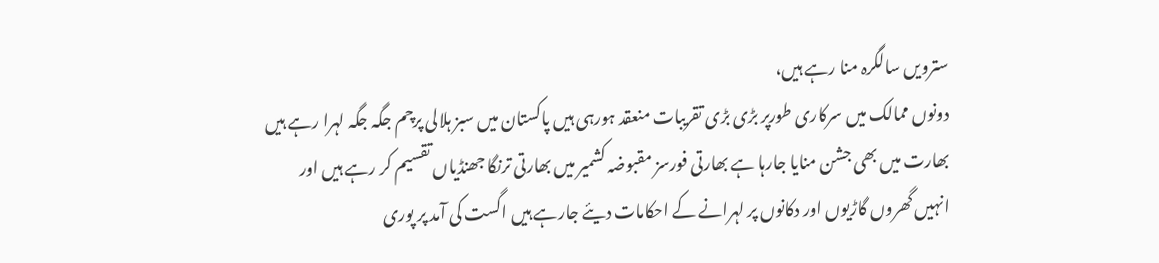سترویں سالگرہ منا رہے ہیں،
دونوں ممالک میں سرکاری طورپر بڑی بڑی تقریبات منعقد ہورہی ہیں پاکستان میں سبز ہلالی پرچم جگہ جگہ لہرا رہے ہیں بھارت میں بھی جشن منایا جارہا ہے بھارتی فورسز مقبوضہ کشمیر میں بھارتی ترنگا جھنڈیاں تقسیم کر رہے ہیں اور انہیں گھروں گاڑیوں اور دکانوں پر لہرانے کے احکامات دیئے جارہے ہیں اگست کی آمد پر پوری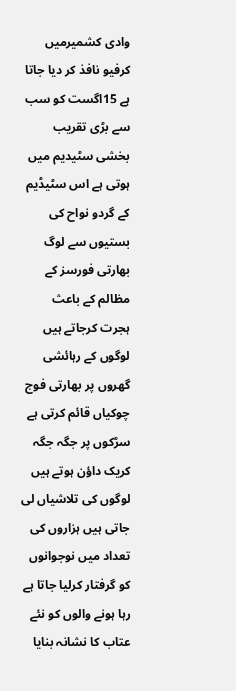وادی کشمیرمیں کرفیو نافذ کر دیا جاتا ہے 15اگست کو سب سے بڑی تقریب بخشی سٹیدیم میں ہوتی ہے اس سٹیڈیم کے گردو نواح کی بستیوں سے لوگ بھارتی فورسز کے مظالم کے باعث ہجرت کرجاتے ہیں لوگوں کے رہائشی گھروں پر بھارتی فوج چوکیاں قائم کرتی ہے سڑکوں پر جگہ جگہ کریک داؤن ہوتے ہیں لوگوں کی تلاشیاں لی جاتی ہیں ہزاروں کی تعداد میں نوجوانوں کو گرفتار کرلیا جاتا ہے رہا ہونے والوں کو نئے عتاب کا نشانہ بنایا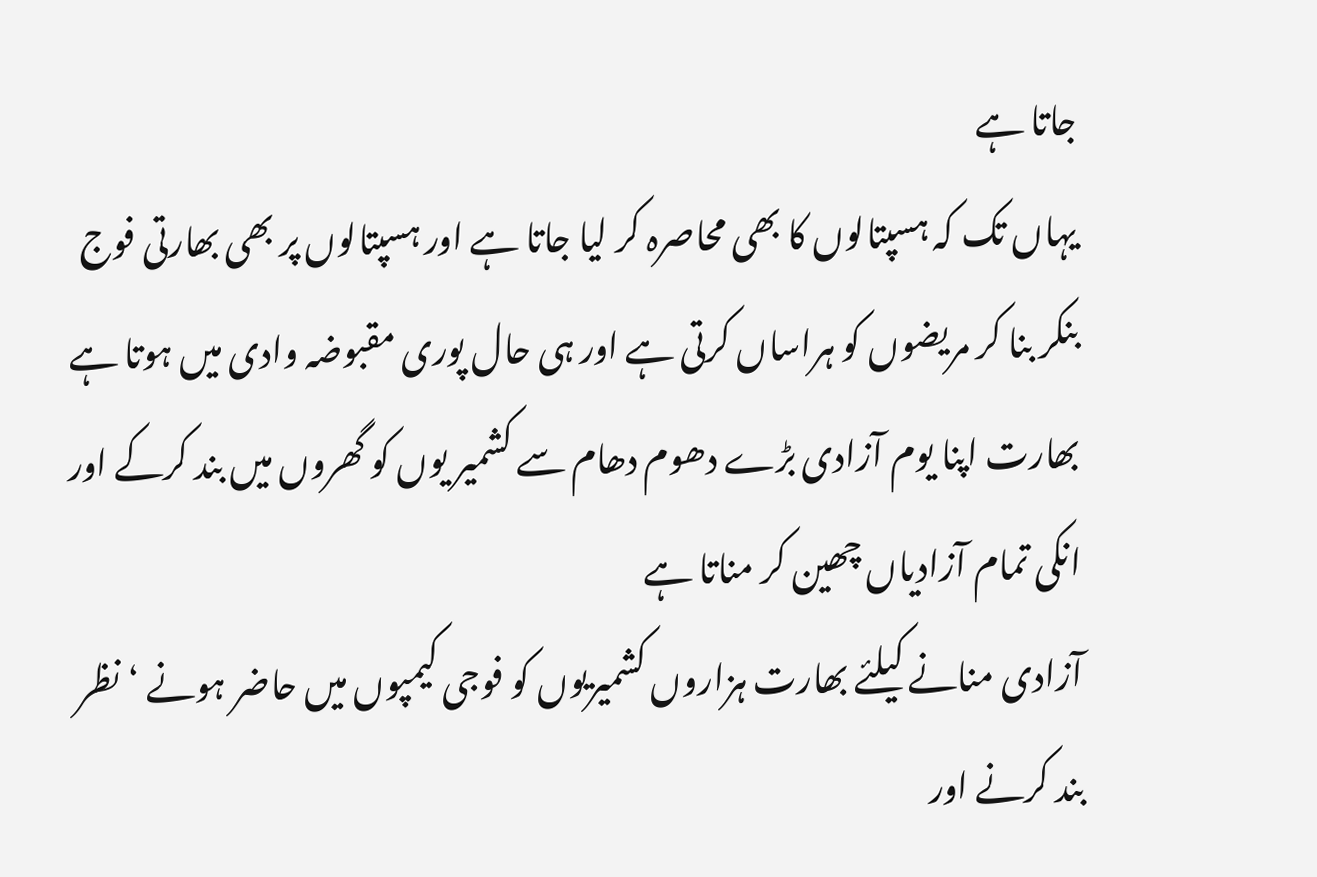جاتا ہے
یہاں تک کہ ہسپتالوں کا بھی محاصرہ کر لیا جاتا ہے اور ہسپتالوں پر بھی بھارتی فوج بنکر بنا کر مریضوں کو ہراساں کرتی ہے اور ہی حال پوری مقبوضہ وادی میں ہوتا ہے بھارت اپنا یوم آزادی بڑے دھوم دھام سے کشمیر یوں کو گھروں میں بند کرکے اور انکی تمام آزادیاں چھین کر مناتا ہے
آزادی منانے کیلئے بھارت ہزاروں کشمیریوں کو فوجی کیمپوں میں حاضر ہونے ‘نظر بند کرنے اور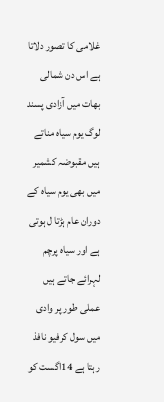غلامی کا تصور دلاتا ہے اس دن شمالی بھات میں آزادی پسند لوگ یوم سیاہ مناتے ہیں مقبوضہ کشمیر میں بھی یوم سیاہ کے دوران عام ہڑتا ل ہوتی ہے اور سیاہ پرچم لہرائے جاتے ہیں عملی طور پر وادی میں سول کرفیو نافذ رہتا ہے 14اگست کو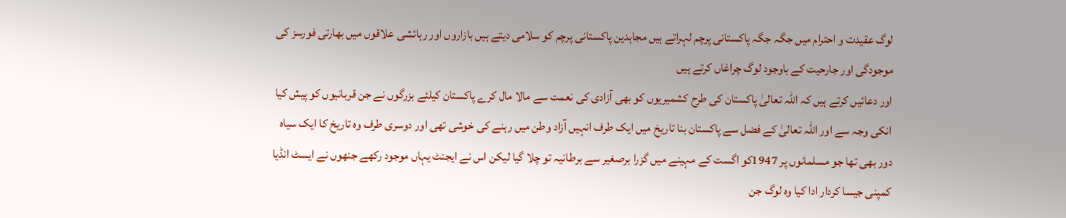لوگ عقیدت و احترام میں جگہ جگہ پاکستانی پرچم لہراتے ہیں مجاہدین پاکستانی پرچم کو سلامی دیتے ہیں بازاروں اور رہائشی علاقوں میں بھارتی فورسز کی موجودگی اور جارحیت کے باوجود لوگ چراغاں کرتے ہیں
اور دعائیں کرتے ہیں کہ اللہ تعالیٰ پاکستان کی طرح کشمیریوں کو بھی آزادی کی نعمت سے مالا مال کرے پاکستان کیلئے بزرگوں نے جن قربانیوں کو پیش کیا انکی وجہ سے اور اللہ تعالیٰ کے فضل سے پاکستان بنا تاریخ میں ایک طرف انہیں آزاد وطن میں رہنے کی خوشی تھی اور دوسری طرف وہ تاریخ کا ایک سیاہ دور بھی تھا جو مسلمانوں پر 1947کو اگست کے مہینے میں گزرا برصغیر سے برطانیہ تو چلا گیا لیکن اس نے ایجنٹ یہاں موجود رکھے جنھوں نے ایسٹ انڈیا کمپنی جیسا کردار ادا کیا وہ لوگ جن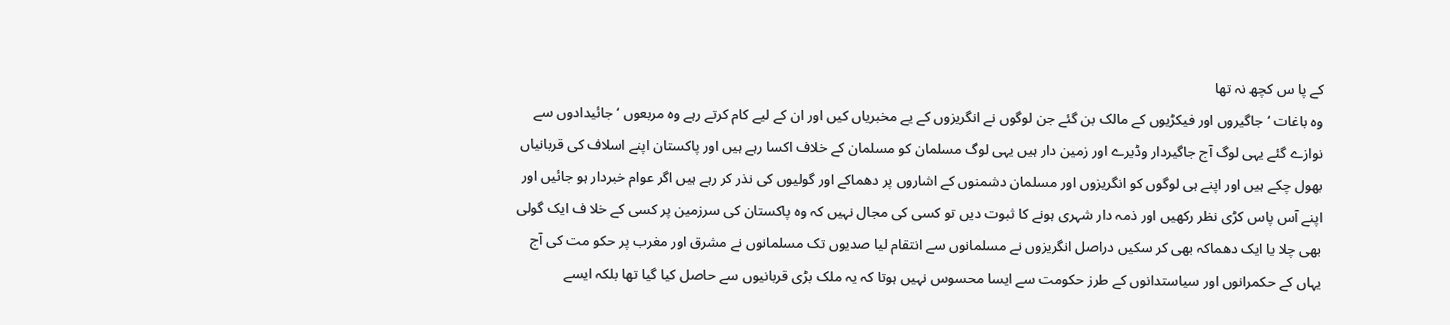کے پا س کچھ نہ تھا
وہ باغات ‘جاگیروں اور فیکڑیوں کے مالک بن گئے جن لوگوں نے انگریزوں کے یے مخبریاں کیں اور ان کے لیے کام کرتے رہے وہ مربعوں ‘جائیدادوں سے نوازے گئے یہی لوگ آج جاگیردار وڈیرے اور زمین دار ہیں یہی لوگ مسلمان کو مسلمان کے خلاف اکسا رہے ہیں اور پاکستان اپنے اسلاف کی قربانیاں بھول چکے ہیں اور اپنے ہی لوگوں کو انگریزوں اور مسلمان دشمنوں کے اشاروں پر دھماکے اور گولیوں کی نذر کر رہے ہیں اگر عوام خبردار ہو جائیں اور اپنے آس پاس کڑی نظر رکھیں اور ذمہ دار شہری ہونے کا ثبوت دیں تو کسی کی مجال نہیں کہ وہ پاکستان کی سرزمین پر کسی کے خلا ف ایک گولی بھی چلا یا ایک دھماکہ بھی کر سکیں دراصل انگریزوں نے مسلمانوں سے انتقام لیا صدیوں تک مسلمانوں نے مشرق اور مغرب پر حکو مت کی آج یہاں کے حکمرانوں اور سیاستدانوں کے طرز حکومت سے ایسا محسوس نہیں ہوتا کہ یہ ملک بڑی قربانیوں سے حاصل کیا گیا تھا بلکہ ایسے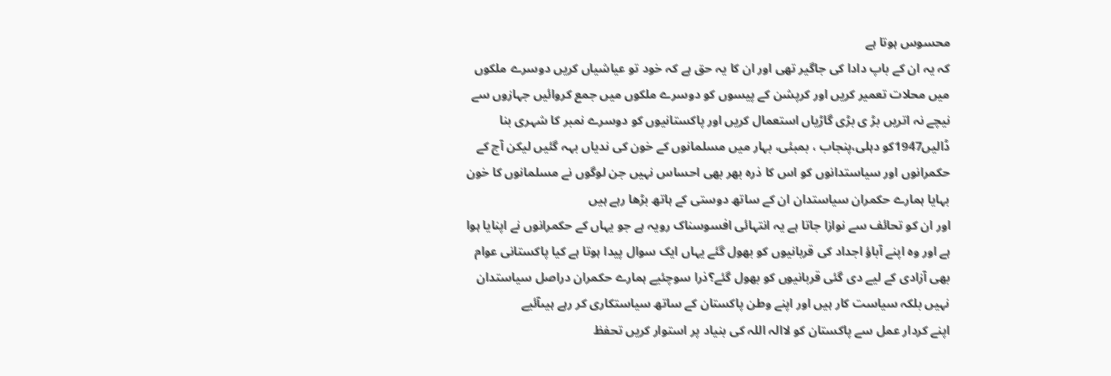محسوس ہوتا ہے
کہ یہ ان کے باپ دادا کی جاگیر تھی اور ان کا یہ حق ہے کہ خود تو عیاشیاں کریں دوسرے ملکوں میں محلات تعمیر کریں اور کرپشن کے پیسوں کو دوسرے ملکوں میں جمع کروائیں جہازوں سے نیچے نہ اتریں بڑ ی بڑی گاڑیاں استعمال کریں اور پاکستانیوں کو دوسرے نمبر کا شہری بنا ڈالیں1947کو دہلی،پنجاب ، بمبئی، بہار میں مسلمانوں کے خون کی ندیاں بہہ گئیں لیکن آج کے حکمرانوں اور سیاستدانوں کو اس کا ذرہ بھر بھی احساس نہیں جن لوگوں نے مسلمانوں کا خون بہایا ہمارے حکمران سیاستدان ان کے ساتھ دوستی کے ہاتھ بڑھا رہے ہیں
اور ان کو تحائف سے نوازا جاتا ہے یہ انتہائی افسوسناک رویہ ہے جو یہاں کے حکمرانوں نے اپنایا ہوا ہے اور وہ اپنے آباؤ اجداد کی قربانیوں کو بھول گئے یہاں ایک سوال پیدا ہوتا ہے کیا پاکستانی عوام بھی آزادی کے لیے دی گئی قربانیوں کو بھول گئے؟ذرا سوچئیے ہمارے حکمران دراصل سیاستدان نہیں بلکہ سیاست کار ہیں اور اپنے وطن پاکستان کے ساتھ سیاستکاری کر رہے ہیںآئیے
اپنے کردار عمل سے پاکستان کو لاالہ اللہ کی بنیاد پر استوار کریں تحفظ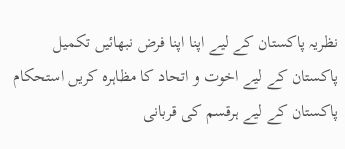نظریہ پاکستان کے لیے اپنا اپنا فرض نبھائیں تکمیل پاکستان کے لیے اخوت و اتحاد کا مظاہرہ کریں استحکام پاکستان کے لیے ہرقسم کی قربانی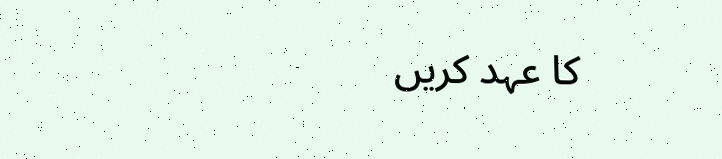کا عہد کریں